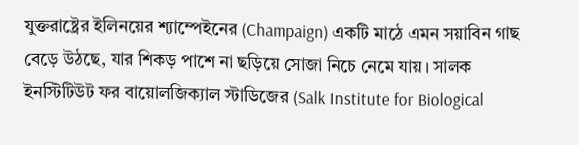যুক্তরাষ্ট্রের ইলিনয়ের শ্যাম্পেইনের (Champaign) একটি মাঠে এমন সয়াবিন গাছ বেড়ে উঠছে, যার শিকড় পাশে না ছড়িয়ে সোজা নিচে নেমে যায়। সালক ইনস্টিটিউট ফর বায়োলজিক্যাল স্টাডিজের (Salk Institute for Biological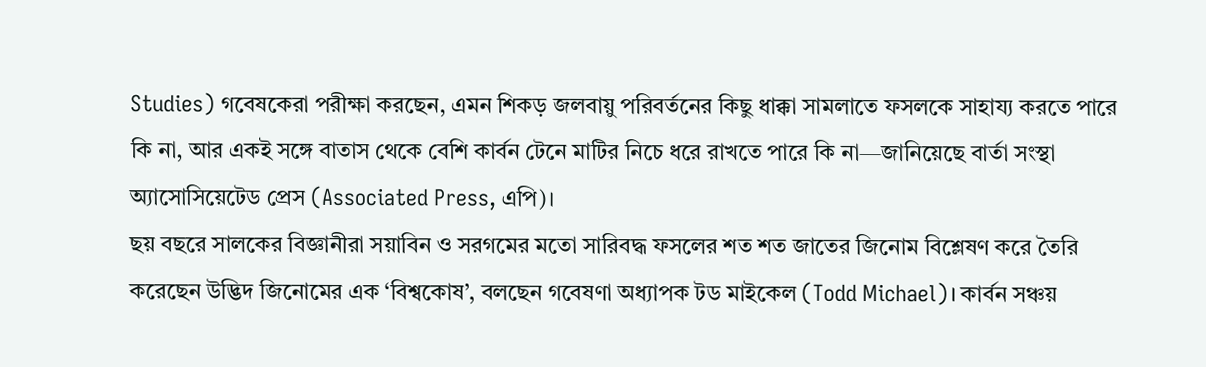Studies) গবেষকেরা পরীক্ষা করছেন, এমন শিকড় জলবায়ু পরিবর্তনের কিছু ধাক্কা সামলাতে ফসলকে সাহায্য করতে পারে কি না, আর একই সঙ্গে বাতাস থেকে বেশি কার্বন টেনে মাটির নিচে ধরে রাখতে পারে কি না—জানিয়েছে বার্তা সংস্থা অ্যাসোসিয়েটেড প্রেস (Associated Press, এপি)।
ছয় বছরে সালকের বিজ্ঞানীরা সয়াবিন ও সরগমের মতো সারিবদ্ধ ফসলের শত শত জাতের জিনোম বিশ্লেষণ করে তৈরি করেছেন উদ্ভিদ জিনোমের এক ‘বিশ্বকোষ’, বলছেন গবেষণা অধ্যাপক টড মাইকেল (Todd Michael)। কার্বন সঞ্চয়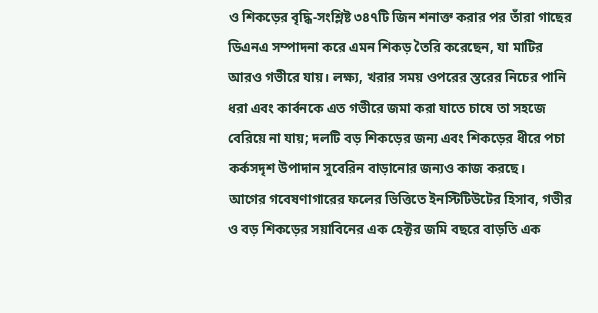ও শিকড়ের বৃদ্ধি-সংশ্লিষ্ট ৩৪৭টি জিন শনাক্ত করার পর তাঁরা গাছের ডিএনএ সম্পাদনা করে এমন শিকড় তৈরি করেছেন, যা মাটির আরও গভীরে যায়। লক্ষ্য, খরার সময় ওপরের স্তরের নিচের পানি ধরা এবং কার্বনকে এত গভীরে জমা করা যাতে চাষে তা সহজে বেরিয়ে না যায়; দলটি বড় শিকড়ের জন্য এবং শিকড়ের ধীরে পচা কর্কসদৃশ উপাদান সুবেরিন বাড়ানোর জন্যও কাজ করছে।
আগের গবেষণাগারের ফলের ভিত্তিতে ইনস্টিটিউটের হিসাব, গভীর ও বড় শিকড়ের সয়াবিনের এক হেক্টর জমি বছরে বাড়তি এক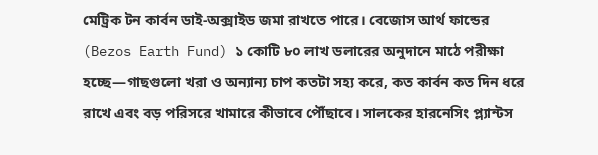মেট্রিক টন কার্বন ডাই-অক্সাইড জমা রাখতে পারে। বেজোস আর্থ ফান্ডের (Bezos Earth Fund) ১ কোটি ৮০ লাখ ডলারের অনুদানে মাঠে পরীক্ষা হচ্ছে—গাছগুলো খরা ও অন্যান্য চাপ কতটা সহ্য করে, কত কার্বন কত দিন ধরে রাখে এবং বড় পরিসরে খামারে কীভাবে পৌঁছাবে। সালকের হারনেসিং প্ল্যান্টস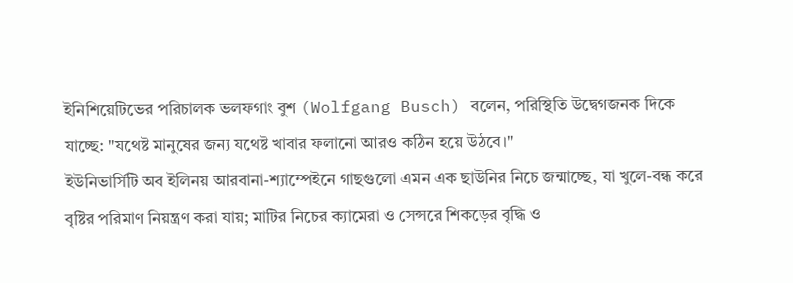ইনিশিয়েটিভের পরিচালক ভলফগাং বুশ (Wolfgang Busch) বলেন, পরিস্থিতি উদ্বেগজনক দিকে যাচ্ছে: "যথেষ্ট মানুষের জন্য যথেষ্ট খাবার ফলানো আরও কঠিন হয়ে উঠবে।"
ইউনিভার্সিটি অব ইলিনয় আরবানা-শ্যাম্পেইনে গাছগুলো এমন এক ছাউনির নিচে জন্মাচ্ছে, যা খুলে-বন্ধ করে বৃষ্টির পরিমাণ নিয়ন্ত্রণ করা যায়; মাটির নিচের ক্যামেরা ও সেন্সরে শিকড়ের বৃদ্ধি ও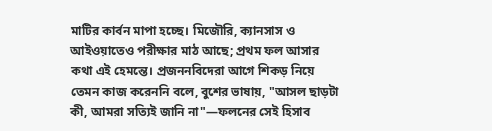মাটির কার্বন মাপা হচ্ছে। মিজৌরি, ক্যানসাস ও আইওয়াতেও পরীক্ষার মাঠ আছে; প্রথম ফল আসার কথা এই হেমন্তে। প্রজননবিদেরা আগে শিকড় নিয়ে তেমন কাজ করেননি বলে, বুশের ভাষায়, "আসল ছাড়টা কী, আমরা সত্যিই জানি না"—ফলনের সেই হিসাব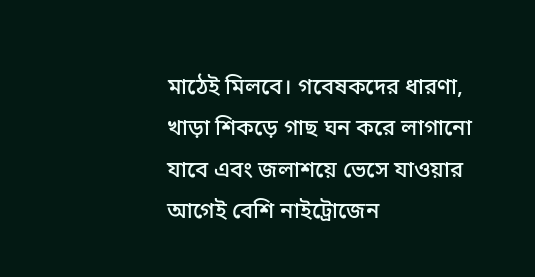মাঠেই মিলবে। গবেষকদের ধারণা, খাড়া শিকড়ে গাছ ঘন করে লাগানো যাবে এবং জলাশয়ে ভেসে যাওয়ার আগেই বেশি নাইট্রোজেন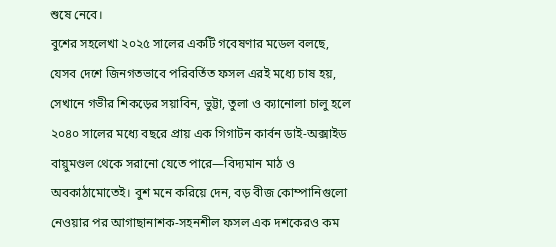শুষে নেবে।
বুশের সহলেখা ২০২৫ সালের একটি গবেষণার মডেল বলছে, যেসব দেশে জিনগতভাবে পরিবর্তিত ফসল এরই মধ্যে চাষ হয়, সেখানে গভীর শিকড়ের সয়াবিন, ভুট্টা, তুলা ও ক্যানোলা চালু হলে ২০৪০ সালের মধ্যে বছরে প্রায় এক গিগাটন কার্বন ডাই-অক্সাইড বায়ুমণ্ডল থেকে সরানো যেতে পারে—বিদ্যমান মাঠ ও অবকাঠামোতেই। বুশ মনে করিয়ে দেন, বড় বীজ কোম্পানিগুলো নেওয়ার পর আগাছানাশক-সহনশীল ফসল এক দশকেরও কম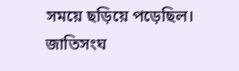সময়ে ছড়িয়ে পড়েছিল।
জাতিসংঘ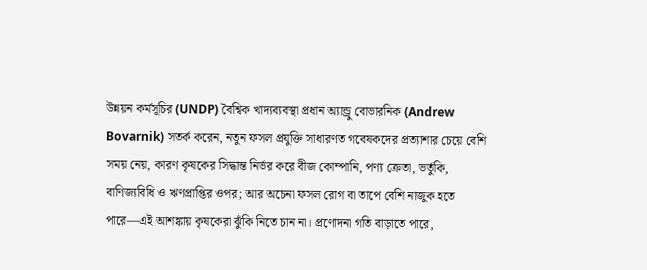উন্নয়ন কর্মসূচির (UNDP) বৈশ্বিক খাদ্যব্যবস্থা প্রধান অ্যান্ড্রু বোভারনিক (Andrew Bovarnik) সতর্ক করেন, নতুন ফসল প্রযুক্তি সাধারণত গবেষকদের প্রত্যাশার চেয়ে বেশি সময় নেয়, কারণ কৃষকের সিদ্ধান্ত নির্ভর করে বীজ কোম্পানি, পণ্য ক্রেতা, ভর্তুকি, বাণিজ্যবিধি ও ঋণপ্রাপ্তির ওপর; আর অচেনা ফসল রোগ বা তাপে বেশি নাজুক হতে পারে—এই আশঙ্কায় কৃষকেরা ঝুঁকি নিতে চান না। প্রণোদনা গতি বাড়াতে পারে,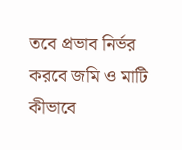তবে প্রভাব নির্ভর করবে জমি ও মাটি কীভাবে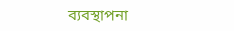ব্যবস্থাপনা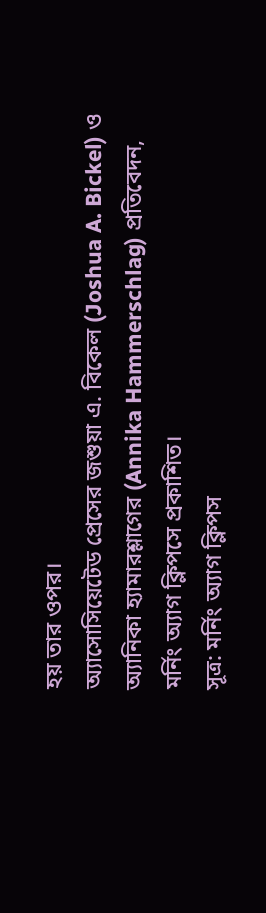হয় তার ওপর।
অ্যাসোসিয়েটেড প্রেসের জশুয়া এ. বিকেল (Joshua A. Bickel) ও অ্যানিকা হ্যামারশ্লাগের (Annika Hammerschlag) প্রতিবেদন, মর্নিং অ্যাগ ক্লিপসে প্রকাশিত।
সূত্র: মর্নিং অ্যাগ ক্লিপস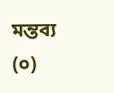মন্তব্য
(০)